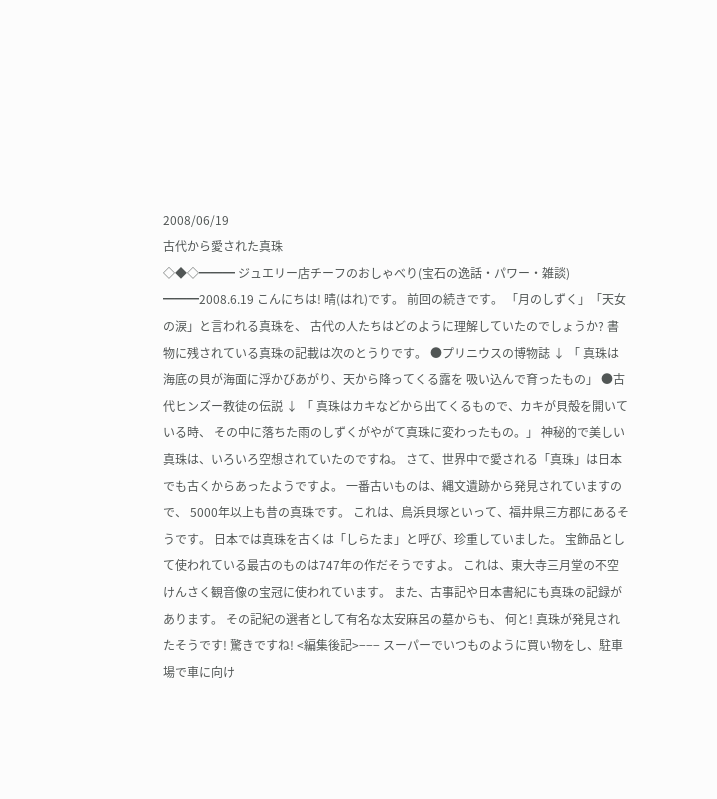2008/06/19
古代から愛された真珠
◇◆◇━━━ ジュエリー店チーフのおしゃべり(宝石の逸話・パワー・雑談) ━━━2008.6.19 こんにちは! 晴(はれ)です。 前回の続きです。 「月のしずく」「天女の涙」と言われる真珠を、 古代の人たちはどのように理解していたのでしょうか? 書物に残されている真珠の記載は次のとうりです。 ●プリニウスの博物誌 ↓ 「 真珠は海底の貝が海面に浮かびあがり、天から降ってくる露を 吸い込んで育ったもの」 ●古代ヒンズー教徒の伝説 ↓ 「 真珠はカキなどから出てくるもので、カキが貝殻を開いている時、 その中に落ちた雨のしずくがやがて真珠に変わったもの。」 神秘的で美しい真珠は、いろいろ空想されていたのですね。 さて、世界中で愛される「真珠」は日本でも古くからあったようですよ。 一番古いものは、縄文遺跡から発見されていますので、 5000年以上も昔の真珠です。 これは、鳥浜貝塚といって、福井県三方郡にあるそうです。 日本では真珠を古くは「しらたま」と呼び、珍重していました。 宝飾品として使われている最古のものは747年の作だそうですよ。 これは、東大寺三月堂の不空けんさく観音像の宝冠に使われています。 また、古事記や日本書紀にも真珠の記録があります。 その記紀の選者として有名な太安麻呂の墓からも、 何と! 真珠が発見されたそうです! 驚きですね! <編集後記>−−− スーパーでいつものように買い物をし、駐車場で車に向け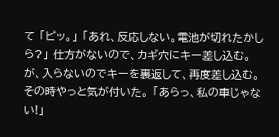て 「ピッ。」 「あれ、反応しない。電池が切れたかしら?」 仕方がないので、カギ穴にキー差し込む。 が、入らないのでキーを裏返して、再度差し込む。 その時やっと気が付いた。 「あらっ、私の車じゃない!」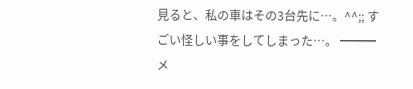見ると、私の車はその3台先に…。^^;; すごい怪しい事をしてしまった…。 ━━━ メ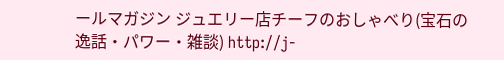ールマガジン ジュエリー店チーフのおしゃべり(宝石の逸話・パワー・雑談) http://j-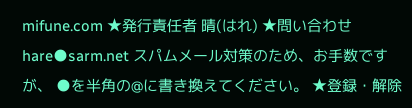mifune.com ★発行責任者 晴(はれ) ★問い合わせ hare●sarm.net スパムメール対策のため、お手数ですが、 ●を半角の@に書き換えてください。 ★登録・解除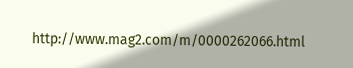http://www.mag2.com/m/0000262066.html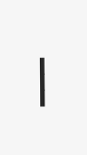━━━